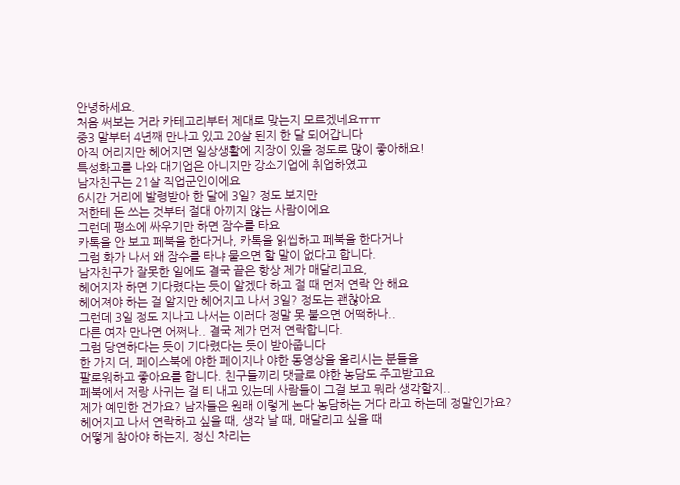안녕하세요.
처음 써보는 거라 카테고리부터 제대로 맞는지 모르겠네요ㅠㅠ
중3 말부터 4년째 만나고 있고 20살 된지 한 달 되어갑니다
아직 어리지만 헤어지면 일상생활에 지장이 있을 정도로 많이 좋아해요!
특성화고를 나와 대기업은 아니지만 강소기업에 취업하였고
남자친구는 21살 직업군인이에요
6시간 거리에 발령받아 한 달에 3일? 정도 보지만
저한테 돈 쓰는 것부터 절대 아끼지 않는 사람이에요
그런데 평소에 싸우기만 하면 잠수를 타요
카톡을 안 보고 페북을 한다거나, 카톡을 읽씹하고 페북을 한다거나
그럼 화가 나서 왜 잠수를 타냐 물으면 할 말이 없다고 합니다.
남자친구가 잘못한 일에도 결국 끝은 항상 제가 매달리고요,
헤어지자 하면 기다렸다는 듯이 알겠다 하고 절 때 먼저 연락 안 해요
헤어져야 하는 걸 알지만 헤어지고 나서 3일? 정도는 괜찮아요
그런데 3일 정도 지나고 나서는 이러다 정말 못 붙으면 어떡하나..
다른 여자 만나면 어쩌나.. 결국 제가 먼저 연락합니다.
그럼 당연하다는 듯이 기다렸다는 듯이 받아줍니다
한 가지 더, 페이스북에 야한 페이지나 야한 동영상을 올리시는 분들을
팔로워하고 좋아요를 합니다. 친구들끼리 댓글로 야한 농담도 주고받고요
페북에서 저랑 사귀는 걸 티 내고 있는데 사람들이 그걸 보고 뭐라 생각할지..
제가 예민한 건가요? 남자들은 원래 이렇게 논다 농담하는 거다 라고 하는데 정말인가요?
헤어지고 나서 연락하고 싶을 때, 생각 날 때, 매달리고 싶을 때
어떻게 참아야 하는지, 정신 차리는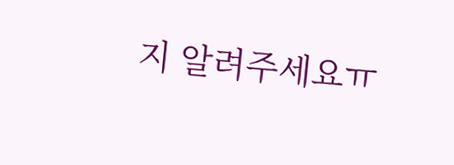지 알려주세요ㅠ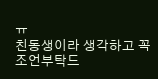ㅠ
친동생이라 생각하고 꼭 조언부탁드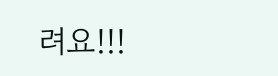려요!!!